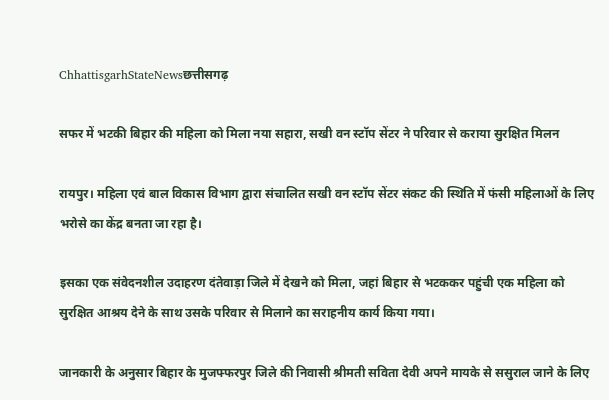ChhattisgarhStateNewsछत्तीसगढ़

सफर में भटकी बिहार की महिला को मिला नया सहारा, सखी वन स्टॉप सेंटर ने परिवार से कराया सुरक्षित मिलन

रायपुर। महिला एवं बाल विकास विभाग द्वारा संचालित सखी वन स्टॉप सेंटर संकट की स्थिति में फंसी महिलाओं के लिए भरोसे का केंद्र बनता जा रहा है।

इसका एक संवेदनशील उदाहरण दंतेवाड़ा जिले में देखने को मिला, जहां बिहार से भटककर पहुंची एक महिला को सुरक्षित आश्रय देने के साथ उसके परिवार से मिलाने का सराहनीय कार्य किया गया।

जानकारी के अनुसार बिहार के मुजफ्फरपुर जिले की निवासी श्रीमती सविता देवी अपने मायके से ससुराल जाने के लिए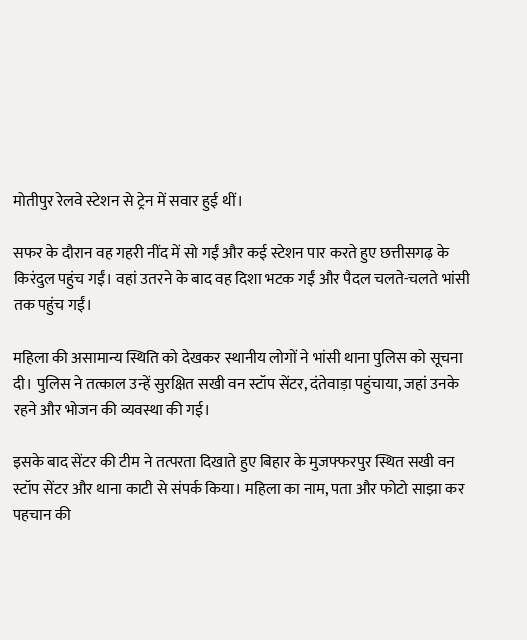मोतीपुर रेलवे स्टेशन से ट्रेन में सवार हुई थीं।

सफर के दौरान वह गहरी नींद में सो गईं और कई स्टेशन पार करते हुए छत्तीसगढ़ के किरंदुल पहुंच गईं। वहां उतरने के बाद वह दिशा भटक गईं और पैदल चलते-चलते भांसी तक पहुंच गईं।

महिला की असामान्य स्थिति को देखकर स्थानीय लोगों ने भांसी थाना पुलिस को सूचना दी। पुलिस ने तत्काल उन्हें सुरक्षित सखी वन स्टॉप सेंटर, दंतेवाड़ा पहुंचाया, जहां उनके रहने और भोजन की व्यवस्था की गई।

इसके बाद सेंटर की टीम ने तत्परता दिखाते हुए बिहार के मुजफ्फरपुर स्थित सखी वन स्टॉप सेंटर और थाना काटी से संपर्क किया। महिला का नाम, पता और फोटो साझा कर पहचान की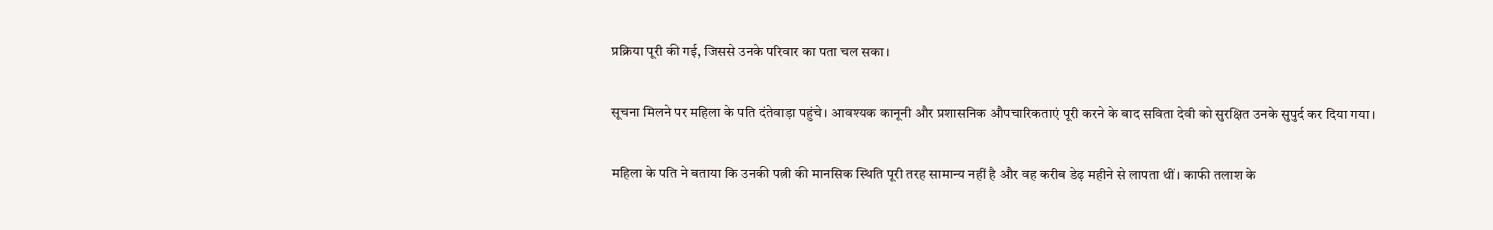प्रक्रिया पूरी की गई, जिससे उनके परिवार का पता चल सका।

सूचना मिलने पर महिला के पति दंतेवाड़ा पहुंचे। आवश्यक कानूनी और प्रशासनिक औपचारिकताएं पूरी करने के बाद सविता देवी को सुरक्षित उनके सुपुर्द कर दिया गया।

महिला के पति ने बताया कि उनकी पत्नी की मानसिक स्थिति पूरी तरह सामान्य नहीं है और वह करीब डेढ़ महीने से लापता थीं। काफी तलाश के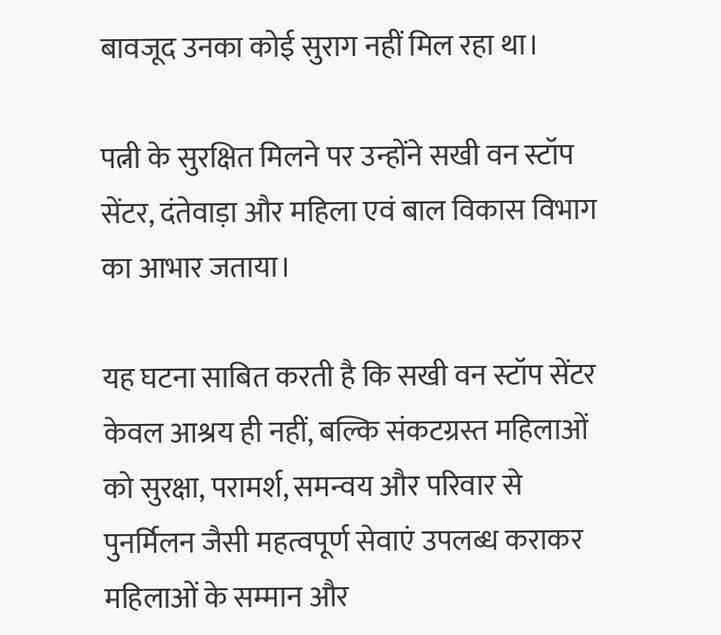बावजूद उनका कोई सुराग नहीं मिल रहा था।

पत्नी के सुरक्षित मिलने पर उन्होंने सखी वन स्टॉप सेंटर, दंतेवाड़ा और महिला एवं बाल विकास विभाग का आभार जताया।

यह घटना साबित करती है कि सखी वन स्टॉप सेंटर केवल आश्रय ही नहीं, बल्कि संकटग्रस्त महिलाओं को सुरक्षा, परामर्श, समन्वय और परिवार से पुनर्मिलन जैसी महत्वपूर्ण सेवाएं उपलब्ध कराकर महिलाओं के सम्मान और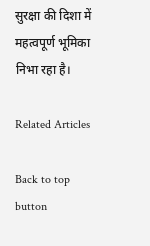सुरक्षा की दिशा में महत्वपूर्ण भूमिका निभा रहा है।

Related Articles

Back to top button